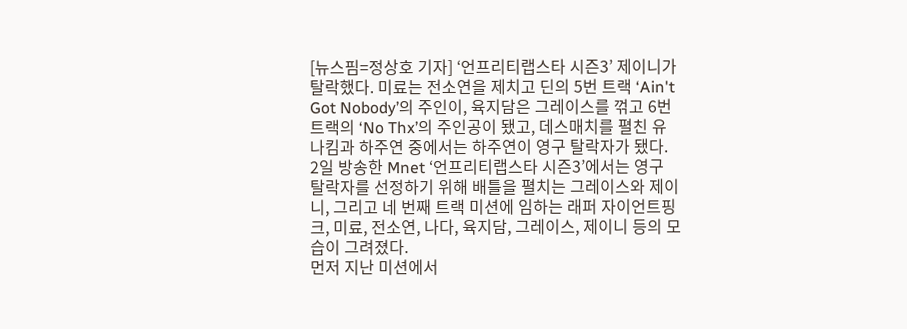[뉴스핌=정상호 기자] ‘언프리티랩스타 시즌3’ 제이니가 탈락했다. 미료는 전소연을 제치고 딘의 5번 트랙 ‘Ain't Got Nobody’의 주인이, 육지담은 그레이스를 꺾고 6번 트랙의 ‘No Thx’의 주인공이 됐고, 데스매치를 펼친 유나킴과 하주연 중에서는 하주연이 영구 탈락자가 됐다.
2일 방송한 Mnet ‘언프리티랩스타 시즌3’에서는 영구 탈락자를 선정하기 위해 배틀을 펼치는 그레이스와 제이니, 그리고 네 번째 트랙 미션에 임하는 래퍼 자이언트핑크, 미료, 전소연, 나다, 육지담, 그레이스, 제이니 등의 모습이 그려졌다.
먼저 지난 미션에서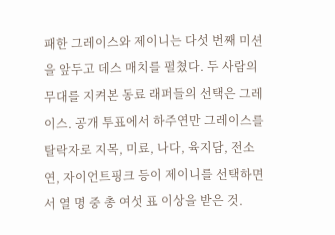패한 그레이스와 제이니는 다섯 번째 미션을 앞두고 데스 매치를 펼쳤다. 두 사람의 무대를 지켜본 동료 래퍼들의 선택은 그레이스. 공개 투표에서 하주연만 그레이스를 탈락자로 지목, 미료, 나다, 육지담, 전소연, 자이언트핑크 등이 제이니를 선택하면서 열 명 중 총 여섯 표 이상을 받은 것.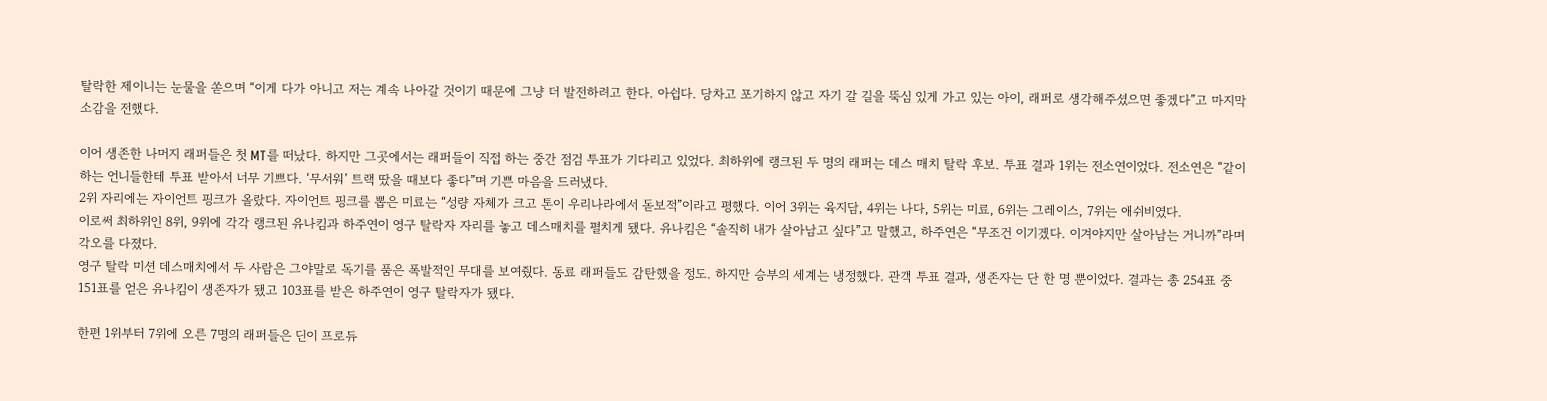탈락한 제이니는 눈물을 쏟으며 “이게 다가 아니고 저는 계속 나아갈 것이기 때문에 그냥 더 발전하려고 한다. 아쉽다. 당차고 포기하지 않고 자기 갈 길을 뚝심 있게 가고 있는 아이, 래퍼로 생각해주셨으면 좋겠다”고 마지막 소감을 전했다.

이어 생존한 나머지 래퍼들은 첫 MT를 떠났다. 하지만 그곳에서는 래퍼들이 직접 하는 중간 점검 투표가 기다리고 있었다. 최하위에 랭크된 두 명의 래퍼는 데스 매치 탈락 후보. 투표 결과 1위는 전소연이었다. 전소연은 “같이 하는 언니들한테 투표 받아서 너무 기쁘다. ‘무서워’ 트랙 땄을 때보다 좋다”며 기쁜 마음을 드러냈다.
2위 자리에는 자이언트 핑크가 올랐다. 자이언트 핑크를 뽑은 미료는 “성량 자체가 크고 톤이 우리나라에서 돋보적”이라고 평했다. 이어 3위는 육지담, 4위는 나다, 5위는 미료, 6위는 그레이스, 7위는 애쉬비였다.
이로써 최하위인 8위, 9위에 각각 랭크된 유나킴과 하주연이 영구 탈락자 자리를 놓고 데스매치를 펼치게 됐다. 유나킴은 “솔직히 내가 살아남고 싶다”고 말했고, 하주연은 “무조건 이기겠다. 이겨야지만 살아남는 거니까”라며 각오를 다졌다.
영구 탈락 미션 데스매치에서 두 사람은 그야말로 독기를 품은 폭발적인 무대를 보여줬다. 동료 래퍼들도 감탄했을 정도. 하지만 승부의 세계는 냉정했다. 관객 투표 결과, 생존자는 단 한 명 뿐이었다. 결과는 총 254표 중 151표를 얻은 유나킴이 생존자가 됐고 103표를 받은 하주연이 영구 탈락자가 됐다.

한편 1위부터 7위에 오른 7명의 래퍼들은 딘이 프로듀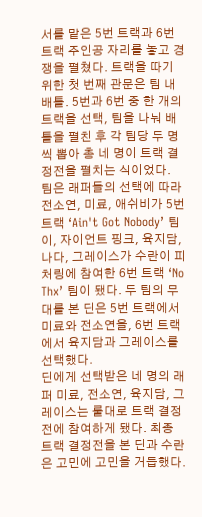서를 맡은 5번 트랙과 6번 트랙 주인공 자리를 놓고 경쟁을 펼쳤다. 트랙을 따기 위한 첫 번째 관문은 팀 내 배틀. 5번과 6번 중 한 개의 트랙을 선택, 팀을 나눠 배틀을 펼친 후 각 팀당 두 명씩 뽑아 총 네 명이 트랙 결정전을 펼치는 식이었다.
팀은 래퍼들의 선택에 따라 전소연, 미료, 애쉬비가 5번 트랙 ‘Ain't Got Nobody’ 팀이, 자이언트 핑크, 육지담, 나다, 그레이스가 수란이 피처링에 참여한 6번 트랙 ‘No Thx’ 팀이 됐다. 두 팀의 무대를 본 딘은 5번 트랙에서 미료와 전소연을, 6번 트랙에서 육지담과 그레이스를 선택했다.
딘에게 선택받은 네 명의 래퍼 미료, 전소연, 육지담, 그레이스는 룰대로 트랙 결정전에 참여하게 됐다. 최종 트랙 결정전을 본 딘과 수란은 고민에 고민을 거듭했다.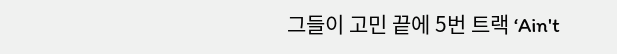그들이 고민 끝에 5번 트랙 ‘Ain't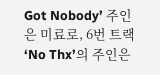Got Nobody’ 주인은 미료로, 6번 트랙 ‘No Thx’의 주인은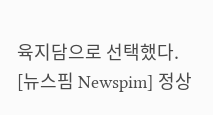육지담으로 선택했다.
[뉴스핌 Newspim] 정상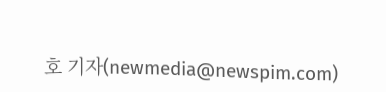호 기자(newmedia@newspim.com)